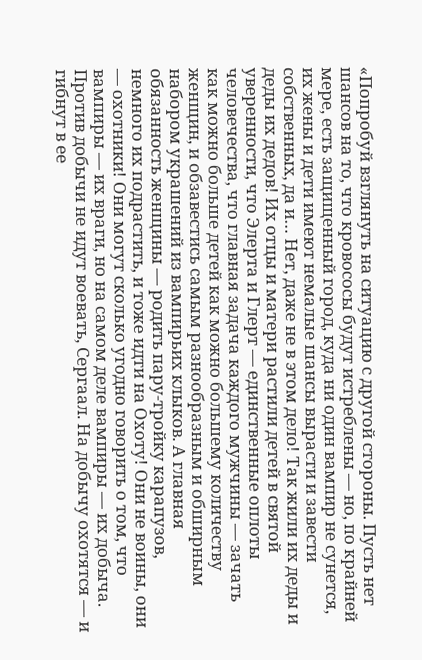«Попробуй взглянуть на ситуацию с другой стороны. Пусть нет шансов на то, что кровососы будут истреблены — но, по крайней мере, есть защищенный город, куда ни один вампир не сунется, их жены и дети имеют немалые шансы вырасти и завести собственных, да и… Нет, даже не в этом дело! Так жили их деды и деды их дедов! Их отцы и матери растили детей в святой уверенности, что Элерта и Глерт — единственные оплоты человечества, что главная задача каждого мужчины — зачать как можно больше детей как можно большему количеству женщин, и обзавестись самым разнообразным и обширным набором украшений из вампирьих клыков. А главная обязанность женщины — родить пару-тройку карапузов, немного их подрастить, и тоже идти на Охоту! Они не воины, они — охотники! Они могут сколько угодно говорить о том, что вампиры — их враги, но на самом деле вампиры — их добыча. Против добычи не идут воевать, Сергаал. На добычу охотятся — и гибнут в ее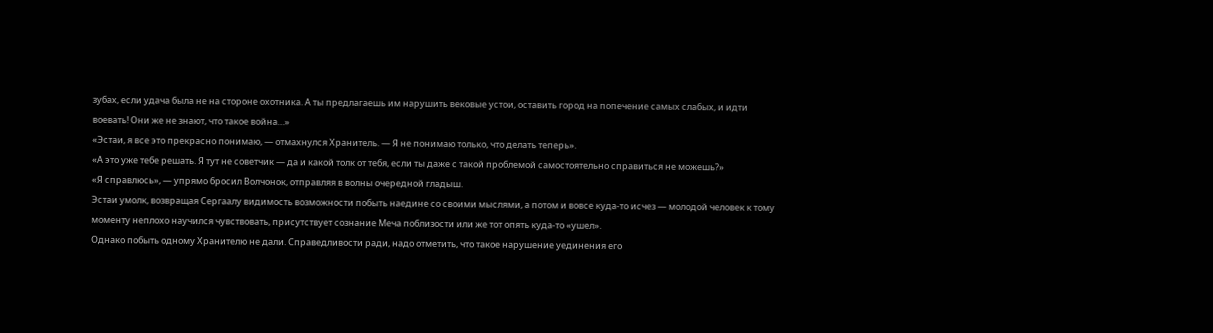зубах, если удача была не на стороне охотника. А ты предлагаешь им нарушить вековые устои, оставить город на попечение самых слабых, и идти воевать! Они же не знают, что такое война…»
«Эстаи, я все это прекрасно понимаю, — отмахнулся Хранитель. — Я не понимаю только, что делать теперь».
«А это уже тебе решать. Я тут не советчик — да и какой толк от тебя, если ты даже с такой проблемой самостоятельно справиться не можешь?»
«Я справлюсь», — упрямо бросил Волчонок, отправляя в волны очередной гладыш.
Эстаи умолк, возвращая Сергаалу видимость возможности побыть наедине со своими мыслями, а потом и вовсе куда-то исчез — молодой человек к тому моменту неплохо научился чувствовать, присутствует сознание Меча поблизости или же тот опять куда-то «ушел».
Однако побыть одному Хранителю не дали. Справедливости ради, надо отметить, что такое нарушение уединения его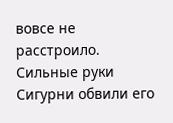вовсе не расстроило.
Сильные руки Сигурни обвили его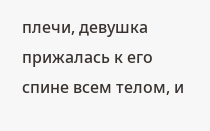плечи, девушка прижалась к его спине всем телом, и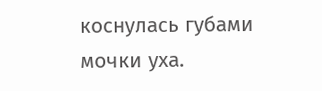коснулась губами мочки уха.